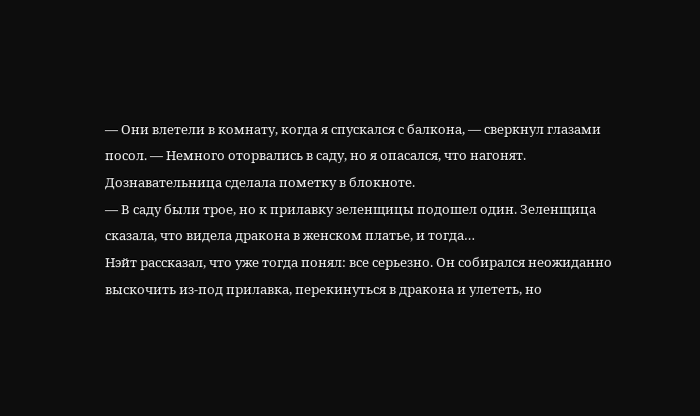— Они влетели в комнату, когда я спускался с балкона, — сверкнул глазами посол. — Немного оторвались в саду, но я опасался, что нагонят.
Дознавательница сделала пометку в блокноте.
— В саду были трое, но к прилавку зеленщицы подошел один. Зеленщица сказала, что видела дракона в женском платье, и тогда…
Нэйт рассказал, что уже тогда понял: все серьезно. Он собирался неожиданно выскочить из-под прилавка, перекинуться в дракона и улететь, но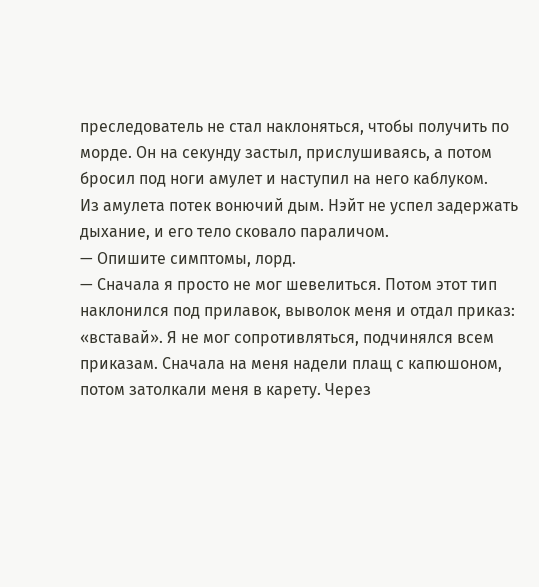преследователь не стал наклоняться, чтобы получить по морде. Он на секунду застыл, прислушиваясь, а потом бросил под ноги амулет и наступил на него каблуком.
Из амулета потек вонючий дым. Нэйт не успел задержать дыхание, и его тело сковало параличом.
— Опишите симптомы, лорд.
— Сначала я просто не мог шевелиться. Потом этот тип наклонился под прилавок, выволок меня и отдал приказ: «вставай». Я не мог сопротивляться, подчинялся всем приказам. Сначала на меня надели плащ с капюшоном, потом затолкали меня в карету. Через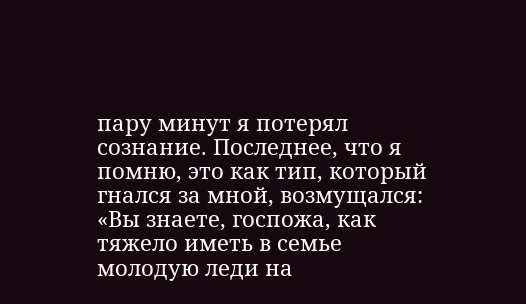пару минут я потерял сознание. Последнее, что я помню, это как тип, который гнался за мной, возмущался: «Вы знаете, госпожа, как тяжело иметь в семье молодую леди на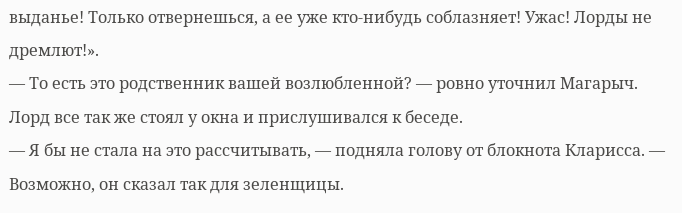выданье! Только отвернешься, а ее уже кто-нибудь соблазняет! Ужас! Лорды не дремлют!».
— То есть это родственник вашей возлюбленной? — ровно уточнил Магарыч. Лорд все так же стоял у окна и прислушивался к беседе.
— Я бы не стала на это рассчитывать, — подняла голову от блокнота Кларисса. — Возможно, он сказал так для зеленщицы.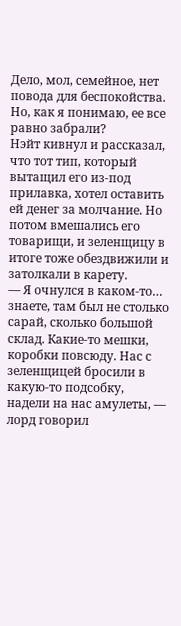Дело, мол, семейное, нет повода для беспокойства. Но, как я понимаю, ее все равно забрали?
Нэйт кивнул и рассказал, что тот тип, который вытащил его из-под прилавка, хотел оставить ей денег за молчание. Но потом вмешались его товарищи, и зеленщицу в итоге тоже обездвижили и затолкали в карету.
— Я очнулся в каком-то… знаете, там был не столько сарай, сколько большой склад. Какие-то мешки, коробки повсюду. Нас с зеленщицей бросили в какую-то подсобку, надели на нас амулеты, — лорд говорил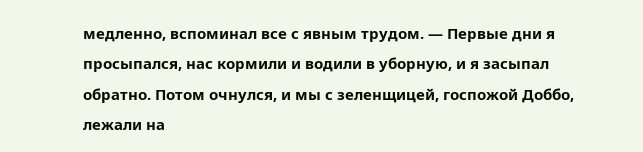медленно, вспоминал все с явным трудом. — Первые дни я просыпался, нас кормили и водили в уборную, и я засыпал обратно. Потом очнулся, и мы с зеленщицей, госпожой Доббо, лежали на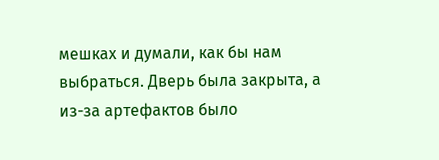мешках и думали, как бы нам выбраться. Дверь была закрыта, а из-за артефактов было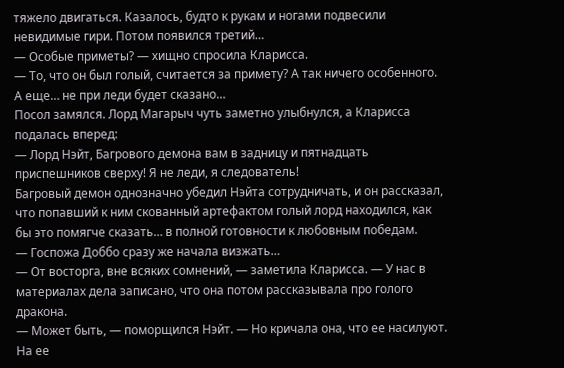тяжело двигаться. Казалось, будто к рукам и ногами подвесили невидимые гири. Потом появился третий…
— Особые приметы? — хищно спросила Кларисса.
— То, что он был голый, считается за примету? А так ничего особенного. А еще… не при леди будет сказано…
Посол замялся. Лорд Магарыч чуть заметно улыбнулся, а Кларисса подалась вперед:
— Лорд Нэйт, Багрового демона вам в задницу и пятнадцать приспешников сверху! Я не леди, я следователь!
Багровый демон однозначно убедил Нэйта сотрудничать, и он рассказал, что попавший к ним скованный артефактом голый лорд находился, как бы это помягче сказать… в полной готовности к любовным победам.
— Госпожа Доббо сразу же начала визжать…
— От восторга, вне всяких сомнений, — заметила Кларисса. — У нас в материалах дела записано, что она потом рассказывала про голого дракона.
— Может быть, — поморщился Нэйт. — Но кричала она, что ее насилуют. На ее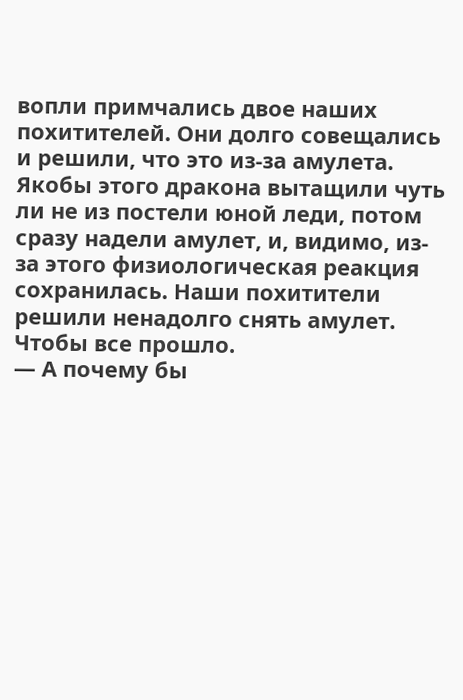вопли примчались двое наших похитителей. Они долго совещались и решили, что это из-за амулета. Якобы этого дракона вытащили чуть ли не из постели юной леди, потом сразу надели амулет, и, видимо, из-за этого физиологическая реакция сохранилась. Наши похитители решили ненадолго снять амулет. Чтобы все прошло.
— А почему бы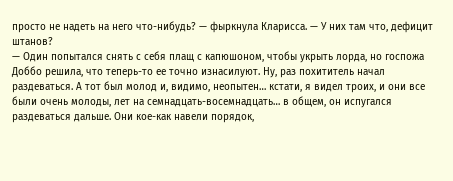просто не надеть на него что-нибудь? — фыркнула Кларисса. — У них там что, дефицит штанов?
— Один попытался снять с себя плащ с капюшоном, чтобы укрыть лорда, но госпожа Доббо решила, что теперь-то ее точно изнасилуют. Ну, раз похититель начал раздеваться. А тот был молод и, видимо, неопытен… кстати, я видел троих, и они все были очень молоды, лет на семнадцать-восемнадцать… в общем, он испугался раздеваться дальше. Они кое-как навели порядок,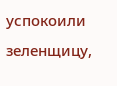успокоили зеленщицу,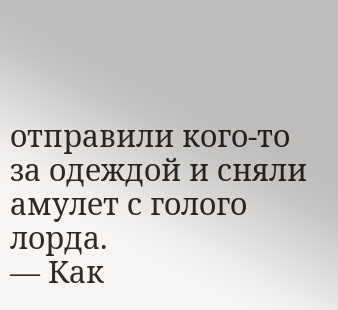отправили кого-то за одеждой и сняли амулет с голого лорда.
— Как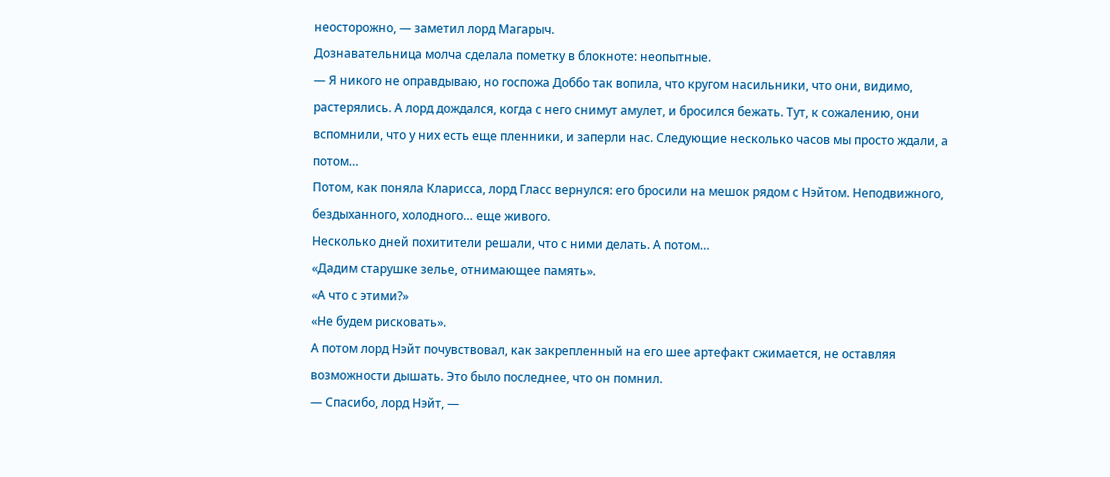неосторожно, — заметил лорд Магарыч.
Дознавательница молча сделала пометку в блокноте: неопытные.
— Я никого не оправдываю, но госпожа Доббо так вопила, что кругом насильники, что они, видимо, растерялись. А лорд дождался, когда с него снимут амулет, и бросился бежать. Тут, к сожалению, они вспомнили, что у них есть еще пленники, и заперли нас. Следующие несколько часов мы просто ждали, а потом…
Потом, как поняла Кларисса, лорд Гласс вернулся: его бросили на мешок рядом с Нэйтом. Неподвижного, бездыханного, холодного… еще живого.
Несколько дней похитители решали, что с ними делать. А потом…
«Дадим старушке зелье, отнимающее память».
«А что с этими?»
«Не будем рисковать».
А потом лорд Нэйт почувствовал, как закрепленный на его шее артефакт сжимается, не оставляя возможности дышать. Это было последнее, что он помнил.
— Спасибо, лорд Нэйт, —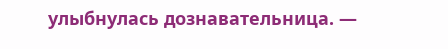улыбнулась дознавательница. —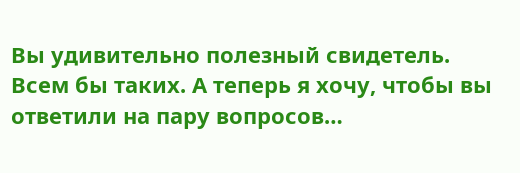Вы удивительно полезный свидетель. Всем бы таких. А теперь я хочу, чтобы вы ответили на пару вопросов…